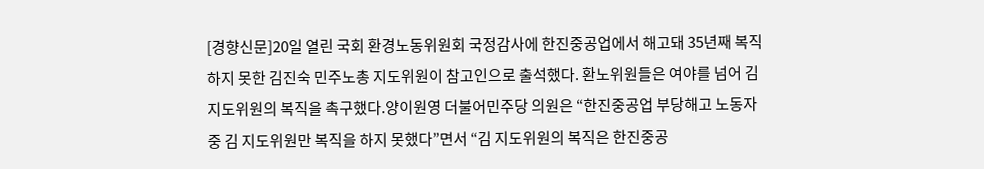[경향신문]20일 열린 국회 환경노동위원회 국정감사에 한진중공업에서 해고돼 35년째 복직하지 못한 김진숙 민주노총 지도위원이 참고인으로 출석했다. 환노위원들은 여야를 넘어 김 지도위원의 복직을 촉구했다.양이원영 더불어민주당 의원은 “한진중공업 부당해고 노동자 중 김 지도위원만 복직을 하지 못했다”면서 “김 지도위원의 복직은 한진중공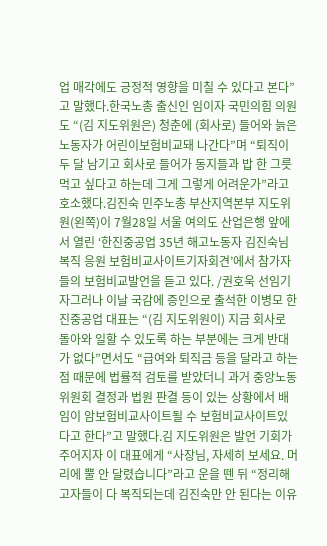업 매각에도 긍정적 영향을 미칠 수 있다고 본다”고 말했다.한국노총 출신인 임이자 국민의힘 의원도 “(김 지도위원은) 청춘에 (회사로) 들어와 늙은 노동자가 어린이보험비교돼 나간다”며 “퇴직이 두 달 남기고 회사로 들어가 동지들과 밥 한 그릇 먹고 싶다고 하는데 그게 그렇게 어려운가”라고 호소했다.김진숙 민주노총 부산지역본부 지도위원(왼쪽)이 7월28일 서울 여의도 산업은행 앞에서 열린 ‘한진중공업 35년 해고노동자 김진숙님 복직 응원 보험비교사이트기자회견’에서 참가자들의 보험비교발언을 듣고 있다. /권호욱 선임기자그러나 이날 국감에 증인으로 출석한 이병모 한진중공업 대표는 “(김 지도위원이) 지금 회사로 돌아와 일할 수 있도록 하는 부분에는 크게 반대가 없다”면서도 “급여와 퇴직금 등을 달라고 하는 점 때문에 법률적 검토를 받았더니 과거 중앙노동위원회 결정과 법원 판결 등이 있는 상황에서 배임이 암보험비교사이트될 수 보험비교사이트있다고 한다”고 말했다.김 지도위원은 발언 기회가 주어지자 이 대표에게 “사장님, 자세히 보세요. 머리에 뿔 안 달렸습니다”라고 운을 뗀 뒤 “정리해고자들이 다 복직되는데 김진숙만 안 된다는 이유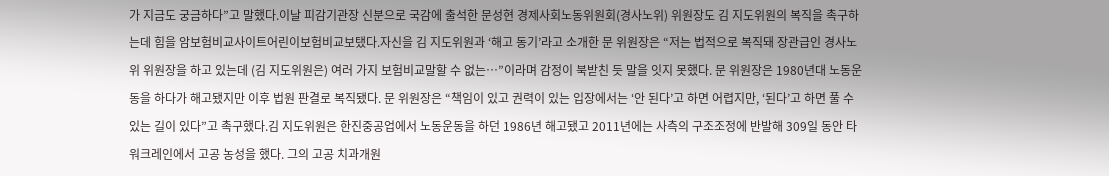가 지금도 궁금하다”고 말했다.이날 피감기관장 신분으로 국감에 출석한 문성현 경제사회노동위원회(경사노위) 위원장도 김 지도위원의 복직을 촉구하는데 힘을 암보험비교사이트어린이보험비교보탰다.자신을 김 지도위원과 ‘해고 동기’라고 소개한 문 위원장은 “저는 법적으로 복직돼 장관급인 경사노위 위원장을 하고 있는데 (김 지도위원은) 여러 가지 보험비교말할 수 없는…”이라며 감정이 북받친 듯 말을 잇지 못했다. 문 위원장은 1980년대 노동운동을 하다가 해고됐지만 이후 법원 판결로 복직됐다. 문 위원장은 “책임이 있고 권력이 있는 입장에서는 ‘안 된다’고 하면 어렵지만, ‘된다’고 하면 풀 수 있는 길이 있다”고 촉구했다.김 지도위원은 한진중공업에서 노동운동을 하던 1986년 해고됐고 2011년에는 사측의 구조조정에 반발해 309일 동안 타워크레인에서 고공 농성을 했다. 그의 고공 치과개원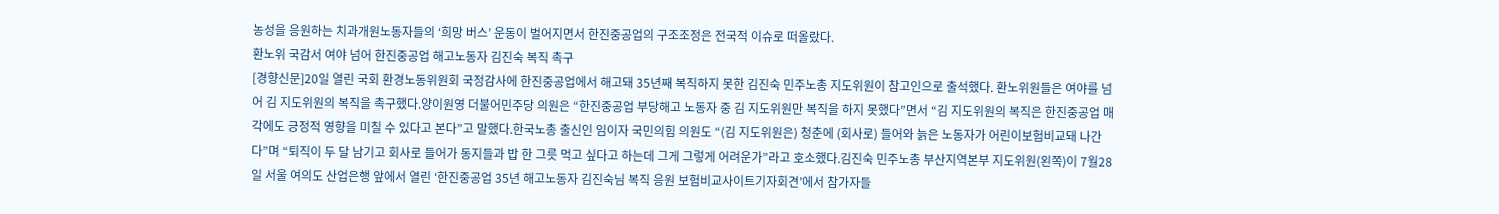농성을 응원하는 치과개원노동자들의 ‘희망 버스’ 운동이 벌어지면서 한진중공업의 구조조정은 전국적 이슈로 떠올랐다.
환노위 국감서 여야 넘어 한진중공업 해고노동자 김진숙 복직 촉구
[경향신문]20일 열린 국회 환경노동위원회 국정감사에 한진중공업에서 해고돼 35년째 복직하지 못한 김진숙 민주노총 지도위원이 참고인으로 출석했다. 환노위원들은 여야를 넘어 김 지도위원의 복직을 촉구했다.양이원영 더불어민주당 의원은 “한진중공업 부당해고 노동자 중 김 지도위원만 복직을 하지 못했다”면서 “김 지도위원의 복직은 한진중공업 매각에도 긍정적 영향을 미칠 수 있다고 본다”고 말했다.한국노총 출신인 임이자 국민의힘 의원도 “(김 지도위원은) 청춘에 (회사로) 들어와 늙은 노동자가 어린이보험비교돼 나간다”며 “퇴직이 두 달 남기고 회사로 들어가 동지들과 밥 한 그릇 먹고 싶다고 하는데 그게 그렇게 어려운가”라고 호소했다.김진숙 민주노총 부산지역본부 지도위원(왼쪽)이 7월28일 서울 여의도 산업은행 앞에서 열린 ‘한진중공업 35년 해고노동자 김진숙님 복직 응원 보험비교사이트기자회견’에서 참가자들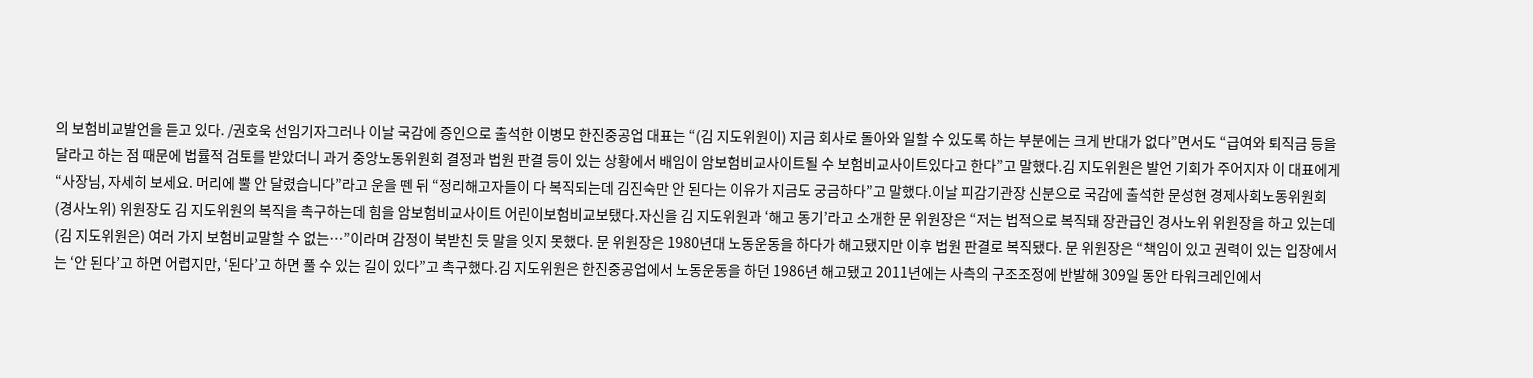의 보험비교발언을 듣고 있다. /권호욱 선임기자그러나 이날 국감에 증인으로 출석한 이병모 한진중공업 대표는 “(김 지도위원이) 지금 회사로 돌아와 일할 수 있도록 하는 부분에는 크게 반대가 없다”면서도 “급여와 퇴직금 등을 달라고 하는 점 때문에 법률적 검토를 받았더니 과거 중앙노동위원회 결정과 법원 판결 등이 있는 상황에서 배임이 암보험비교사이트될 수 보험비교사이트있다고 한다”고 말했다.김 지도위원은 발언 기회가 주어지자 이 대표에게 “사장님, 자세히 보세요. 머리에 뿔 안 달렸습니다”라고 운을 뗀 뒤 “정리해고자들이 다 복직되는데 김진숙만 안 된다는 이유가 지금도 궁금하다”고 말했다.이날 피감기관장 신분으로 국감에 출석한 문성현 경제사회노동위원회(경사노위) 위원장도 김 지도위원의 복직을 촉구하는데 힘을 암보험비교사이트 어린이보험비교보탰다.자신을 김 지도위원과 ‘해고 동기’라고 소개한 문 위원장은 “저는 법적으로 복직돼 장관급인 경사노위 위원장을 하고 있는데 (김 지도위원은) 여러 가지 보험비교말할 수 없는…”이라며 감정이 북받친 듯 말을 잇지 못했다. 문 위원장은 1980년대 노동운동을 하다가 해고됐지만 이후 법원 판결로 복직됐다. 문 위원장은 “책임이 있고 권력이 있는 입장에서는 ‘안 된다’고 하면 어렵지만, ‘된다’고 하면 풀 수 있는 길이 있다”고 촉구했다.김 지도위원은 한진중공업에서 노동운동을 하던 1986년 해고됐고 2011년에는 사측의 구조조정에 반발해 309일 동안 타워크레인에서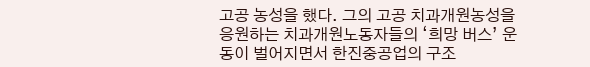고공 농성을 했다. 그의 고공 치과개원농성을 응원하는 치과개원노동자들의 ‘희망 버스’ 운동이 벌어지면서 한진중공업의 구조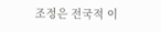조정은 전국적 이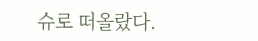슈로 떠올랐다.